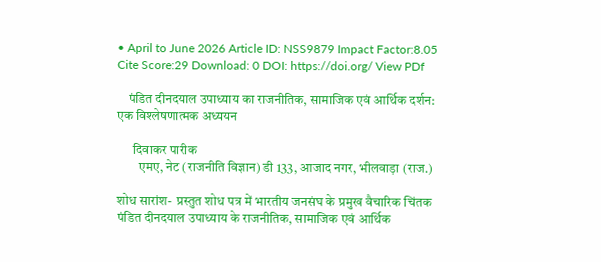• April to June 2026 Article ID: NSS9879 Impact Factor:8.05 Cite Score:29 Download: 0 DOI: https://doi.org/ View PDf

    पंडित दीनदयाल उपाध्याय का राजनीतिक, सामाजिक एवं आर्थिक दर्शन: एक विश्लेषणात्मक अध्ययन

      दिवाकर पारीक
        एमए, नेट (राजनीति विज्ञान) डी 133, आजाद नगर, भीलवाड़ा (राज.)

शोध सारांश-  प्रस्तुत शोध पत्र में भारतीय जनसंघ के प्रमुख वैचारिक चिंतक पंडित दीनदयाल उपाध्याय के राजनीतिक, सामाजिक एवं आर्थिक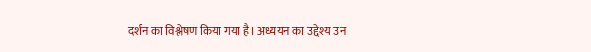दर्शन का विश्लेषण किया गया है। अध्ययन का उद्देश्य उन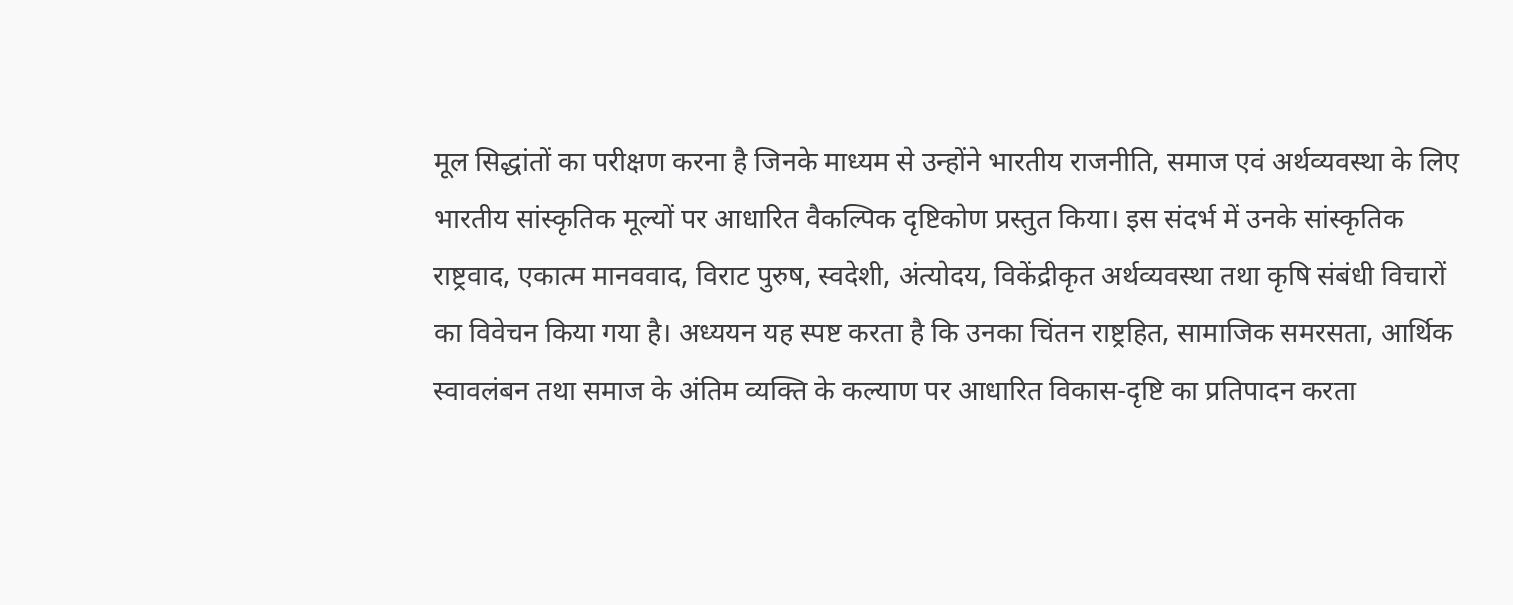मूल सिद्धांतों का परीक्षण करना है जिनके माध्यम से उन्होंने भारतीय राजनीति, समाज एवं अर्थव्यवस्था के लिए भारतीय सांस्कृतिक मूल्यों पर आधारित वैकल्पिक दृष्टिकोण प्रस्तुत किया। इस संदर्भ में उनके सांस्कृतिक राष्ट्रवाद, एकात्म मानववाद, विराट पुरुष, स्वदेशी, अंत्योदय, विकेंद्रीकृत अर्थव्यवस्था तथा कृषि संबंधी विचारों का विवेचन किया गया है। अध्ययन यह स्पष्ट करता है कि उनका चिंतन राष्ट्रहित, सामाजिक समरसता, आर्थिक स्वावलंबन तथा समाज के अंतिम व्यक्ति के कल्याण पर आधारित विकास-दृष्टि का प्रतिपादन करता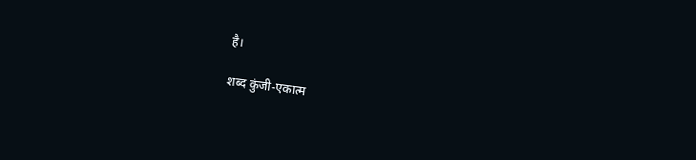है।

शब्द कुंजी-एकात्म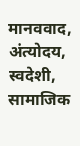मानववाद, अंत्योदय, स्वदेशी, सामाजिक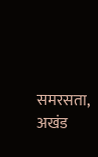समरसता, अखंड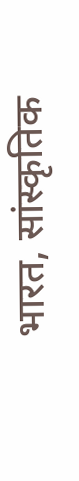भारत, सांस्कृतिक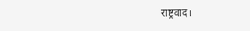राष्ट्रवाद।